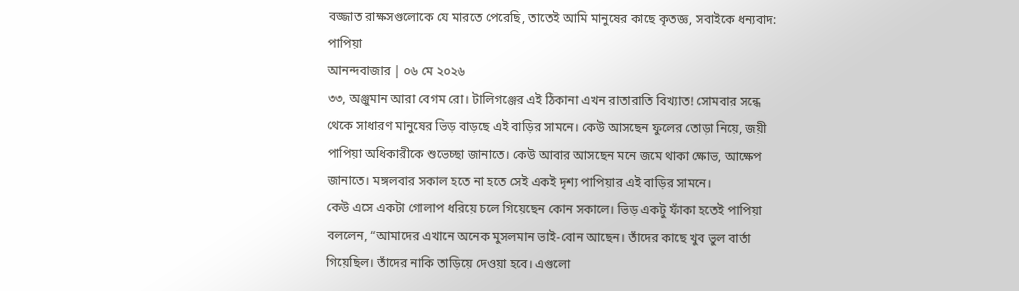বজ্জাত রাক্ষসগুলোকে যে মারতে পেরেছি, তাতেই আমি মানুষের কাছে কৃতজ্ঞ, সবাইকে ধন্যবাদ: পাপিয়া
আনন্দবাজার | ০৬ মে ২০২৬
৩৩, অঞ্জুমান আরা বেগম রো। টালিগঞ্জের এই ঠিকানা এখন রাতারাতি বিখ্যাত! সোমবার সন্ধে থেকে সাধারণ মানুষের ভিড় বাড়ছে এই বাড়ির সামনে। কেউ আসছেন ফুলের তোড়া নিয়ে, জয়ী পাপিয়া অধিকারীকে শুভেচ্ছা জানাতে। কেউ আবার আসছেন মনে জমে থাকা ক্ষোভ, আক্ষেপ জানাতে। মঙ্গলবার সকাল হতে না হতে সেই একই দৃশ্য পাপিয়ার এই বাড়ির সামনে।
কেউ এসে একটা গোলাপ ধরিয়ে চলে গিয়েছেন কোন সকালে। ভিড় একটু ফাঁকা হতেই পাপিয়া বললেন, “আমাদের এখানে অনেক মুসলমান ভাই-বোন আছেন। তাঁদের কাছে খুব ভুল বার্তা গিয়েছিল। তাঁদের নাকি তাড়িয়ে দেওয়া হবে। এগুলো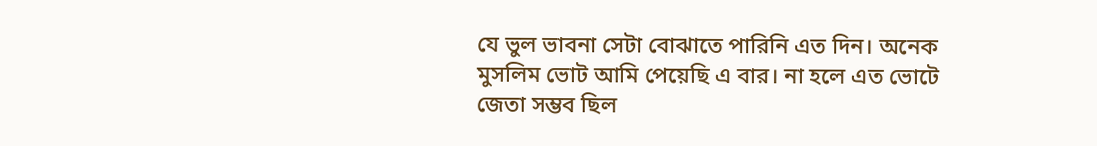যে ভুল ভাবনা সেটা বোঝাতে পারিনি এত দিন। অনেক মুসলিম ভোট আমি পেয়েছি এ বার। না হলে এত ভোটে জেতা সম্ভব ছিল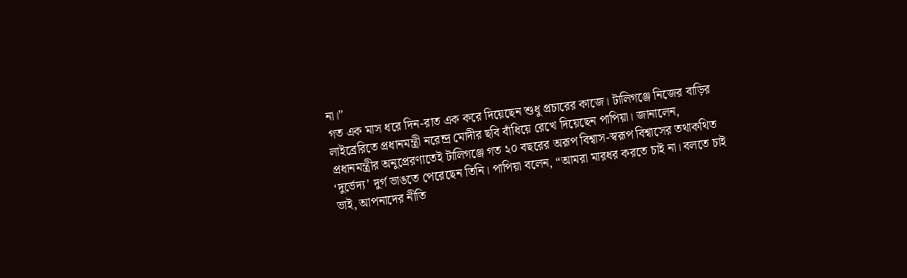না।”
গত এক মাস ধরে দিন-রাত এক করে দিয়েছেন শুধু প্রচারের কাজে। টালিগঞ্জে নিজের বাড়ির লাইব্রেরিতে প্রধানমন্ত্রী নরেন্দ্র মোদীর ছবি বাঁধিয়ে রেখে দিয়েছেন পাপিয়া। জানালেন, প্রধানমন্ত্রীর অনুপ্রেরণাতেই টালিগঞ্জে গত ২০ বছরের অরূপ বিশ্বাস-স্বরূপ বিশ্বাসের তথাকথিত ‘দুর্ভেদ্য’ দুর্গ ভাঙতে পেরেছেন তিনি। পাপিয়া বলেন, “আমরা মারধর করতে চাই না। বলতে চাই ভাই, আপনাদের নীতি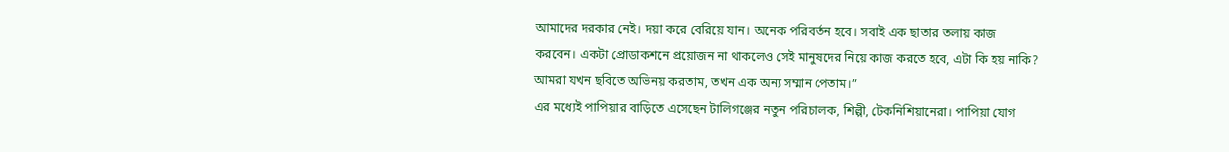আমাদের দরকার নেই। দয়া করে বেরিয়ে যান। অনেক পরিবর্তন হবে। সবাই এক ছাতার তলায় কাজ করবেন। একটা প্রোডাকশনে প্রয়োজন না থাকলেও সেই মানুষদের নিয়ে কাজ করতে হবে, এটা কি হয় নাকি? আমরা যখন ছবিতে অভিনয় করতাম, তখন এক অন্য সম্মান পেতাম।”
এর মধ্যেই পাপিয়ার বাড়িতে এসেছেন টালিগঞ্জের নতুন পরিচালক, শিল্পী, টেকনিশিয়ানেরা। পাপিয়া যোগ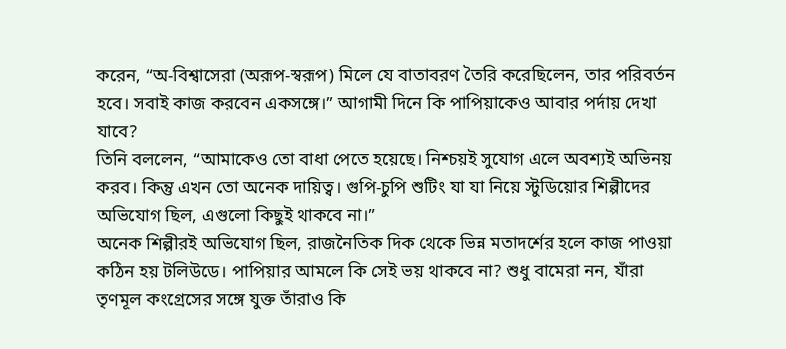করেন, “অ-বিশ্বাসেরা (অরূপ-স্বরূপ) মিলে যে বাতাবরণ তৈরি করেছিলেন, তার পরিবর্তন হবে। সবাই কাজ করবেন একসঙ্গে।” আগামী দিনে কি পাপিয়াকেও আবার পর্দায় দেখা যাবে?
তিনি বললেন, “আমাকেও তো বাধা পেতে হয়েছে। নিশ্চয়ই সুযোগ এলে অবশ্যই অভিনয় করব। কিন্তু এখন তো অনেক দায়িত্ব। গুপি-চুপি শুটিং যা যা নিয়ে স্টুডিয়োর শিল্পীদের অভিযোগ ছিল, এগুলো কিছুই থাকবে না।”
অনেক শিল্পীরই অভিযোগ ছিল, রাজনৈতিক দিক থেকে ভিন্ন মতাদর্শের হলে কাজ পাওয়া কঠিন হয় টলিউডে। পাপিয়ার আমলে কি সেই ভয় থাকবে না? শুধু বামেরা নন, যাঁরা তৃণমূল কংগ্রেসের সঙ্গে যুক্ত তাঁরাও কি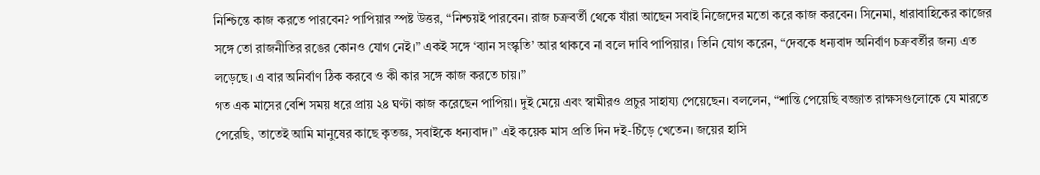নিশ্চিন্তে কাজ করতে পারবেন? পাপিয়ার স্পষ্ট উত্তর, “নিশ্চয়ই পারবেন। রাজ চক্রবর্তী থেকে যাঁরা আছেন সবাই নিজেদের মতো করে কাজ করবেন। সিনেমা, ধারাবাহিকের কাজের সঙ্গে তো রাজনীতির রঙের কোনও যোগ নেই।” একই সঙ্গে ‘ব্যান সংস্কৃতি’ আর থাকবে না বলে দাবি পাপিয়ার। তিনি যোগ করেন, “দেবকে ধন্যবাদ অনির্বাণ চক্রবর্তীর জন্য এত লড়েছে। এ বার অনির্বাণ ঠিক করবে ও কী কার সঙ্গে কাজ করতে চায়।”
গত এক মাসের বেশি সময় ধরে প্রায় ২৪ ঘণ্টা কাজ করেছেন পাপিয়া। দুই মেয়ে এবং স্বামীরও প্রচুর সাহায্য পেয়েছেন। বললেন, “শান্তি পেয়েছি বজ্জাত রাক্ষসগুলোকে যে মারতে পেরেছি, তাতেই আমি মানুষের কাছে কৃতজ্ঞ, সবাইকে ধন্যবাদ।” এই কয়েক মাস প্রতি দিন দই-চিঁড়ে খেতেন। জয়ের হাসি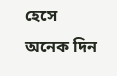হেসে অনেক দিন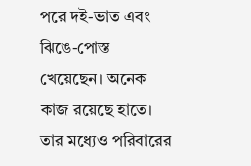পরে দই-ভাত এবং ঝিঙে-পোস্ত খেয়েছেন। অনেক কাজ রয়েছে হাতে। তার মধ্যেও পরিবারের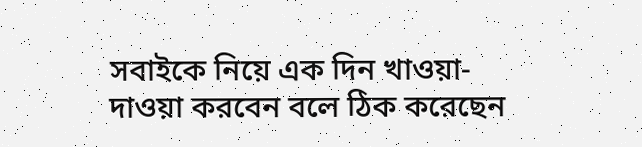সবাইকে নিয়ে এক দিন খাওয়া-দাওয়া করবেন বলে ঠিক করেছেন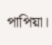পাপিয়া।